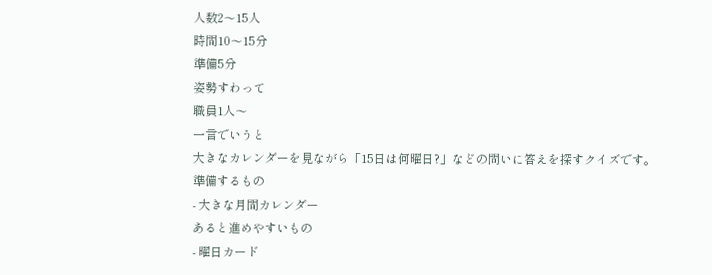人数2〜15人
時間10〜15分
準備5分
姿勢すわって
職員1人〜
一言でいうと
大きなカレンダーを見ながら「15日は何曜日?」などの問いに答えを探すクイズです。
準備するもの
- 大きな月間カレンダー
あると進めやすいもの
- 曜日カード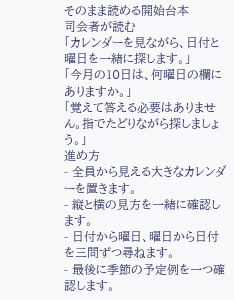そのまま読める開始台本
司会者が読む
「カレンダーを見ながら、日付と曜日を一緒に探します。」
「今月の10日は、何曜日の欄にありますか。」
「覚えて答える必要はありません。指でたどりながら探しましょう。」
進め方
- 全員から見える大きなカレンダーを置きます。
- 縦と横の見方を一緒に確認します。
- 日付から曜日、曜日から日付を三問ずつ尋ねます。
- 最後に季節の予定例を一つ確認します。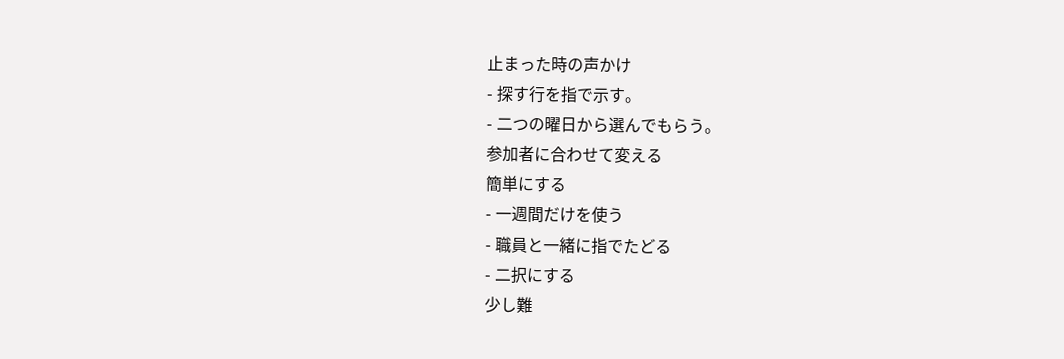止まった時の声かけ
- 探す行を指で示す。
- 二つの曜日から選んでもらう。
参加者に合わせて変える
簡単にする
- 一週間だけを使う
- 職員と一緒に指でたどる
- 二択にする
少し難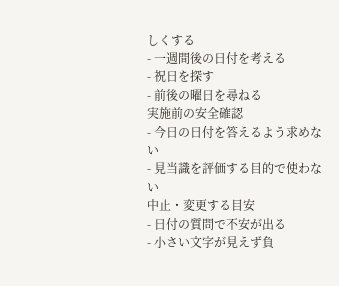しくする
- 一週間後の日付を考える
- 祝日を探す
- 前後の曜日を尋ねる
実施前の安全確認
- 今日の日付を答えるよう求めない
- 見当識を評価する目的で使わない
中止・変更する目安
- 日付の質問で不安が出る
- 小さい文字が見えず負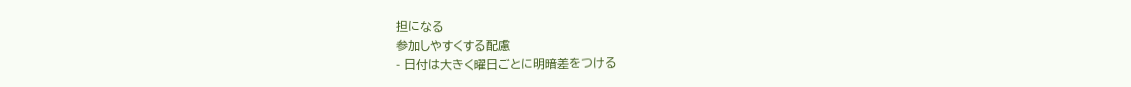担になる
参加しやすくする配慮
- 日付は大きく曜日ごとに明暗差をつける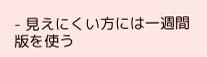- 見えにくい方には一週間版を使う